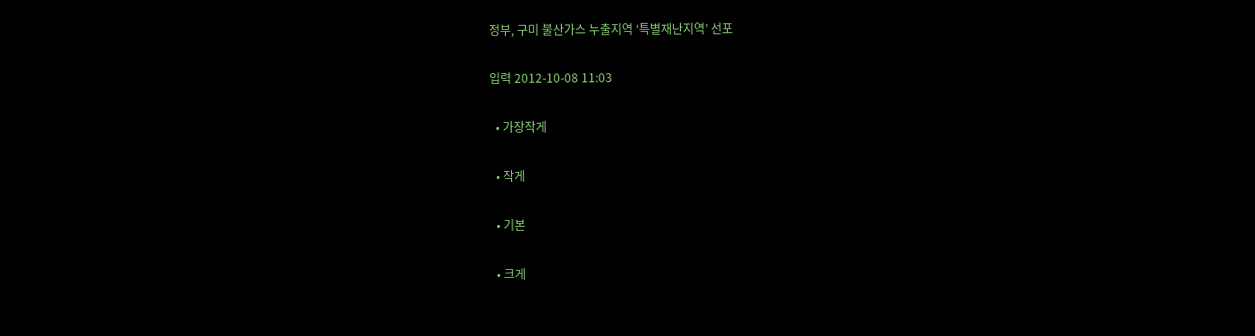정부, 구미 불산가스 누출지역 ‘특별재난지역’ 선포

입력 2012-10-08 11:03

  • 가장작게

  • 작게

  • 기본

  • 크게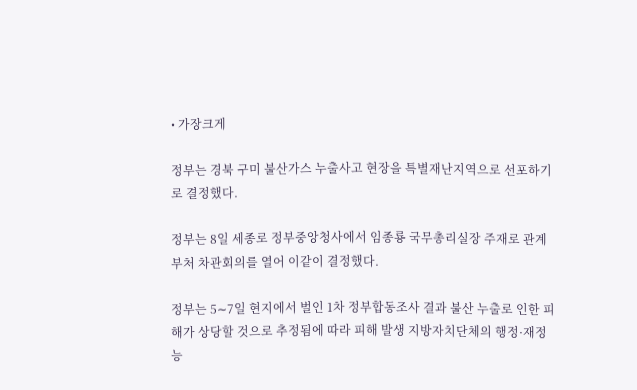• 가장크게

정부는 경북 구미 불산가스 누출사고 현장을 특별재난지역으로 선포하기로 결정했다.

정부는 8일 세종로 정부중앙청사에서 임종룡 국무총리실장 주재로 관계부처 차관회의를 열어 이같이 결정했다.

정부는 5∼7일 현지에서 벌인 1차 정부합동조사 결과 불산 누출로 인한 피해가 상당할 것으로 추정됨에 따라 피해 발생 지방자치단체의 행정·재정 능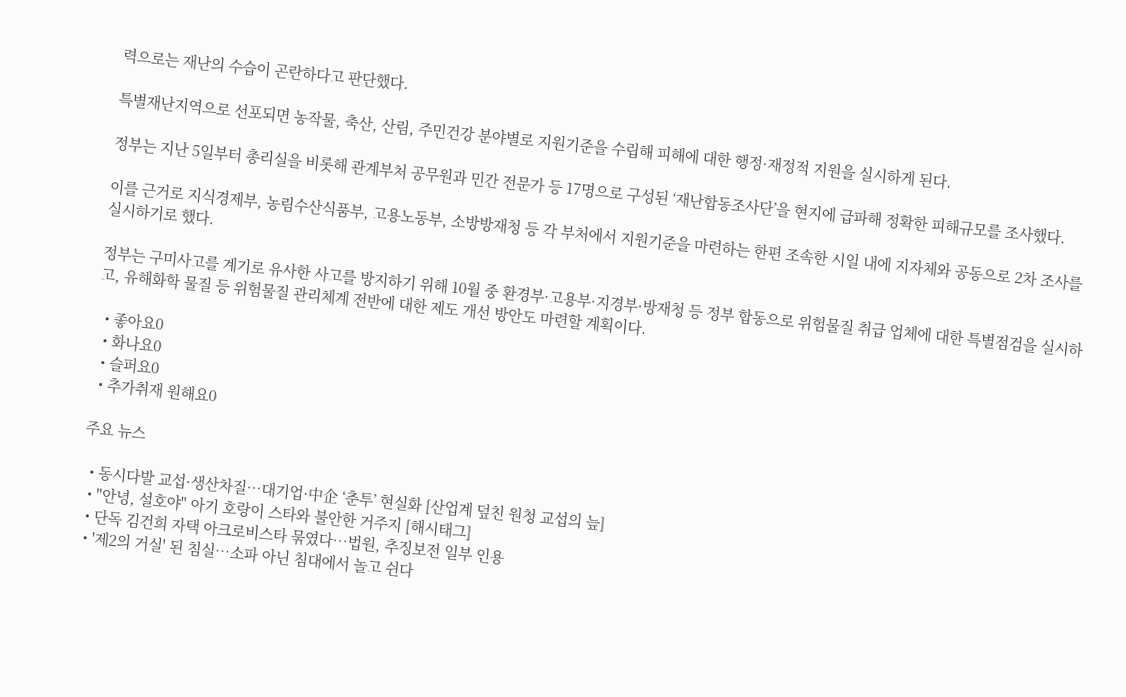력으로는 재난의 수습이 곤란하다고 판단했다.

특별재난지역으로 선포되면 농작물, 축산, 산림, 주민건강 분야별로 지원기준을 수립해 피해에 대한 행정·재정적 지원을 실시하게 된다.

정부는 지난 5일부터 총리실을 비롯해 관계부처 공무원과 민간 전문가 등 17명으로 구성된 ‘재난합동조사단’을 현지에 급파해 정확한 피해규모를 조사했다.

이를 근거로 지식경제부, 농림수산식품부, 고용노동부, 소방방재청 등 각 부처에서 지원기준을 마련하는 한편 조속한 시일 내에 지자체와 공동으로 2차 조사를 실시하기로 했다.

정부는 구미사고를 계기로 유사한 사고를 방지하기 위해 10월 중 환경부·고용부·지경부·방재청 등 정부 합동으로 위험물질 취급 업체에 대한 특별점검을 실시하고, 유해화학 물질 등 위험물질 관리체계 전반에 대한 제도 개선 방안도 마련할 계획이다.

  • 좋아요0
  • 화나요0
  • 슬퍼요0
  • 추가취재 원해요0

주요 뉴스

  • 동시다발 교섭·생산차질…대기업·中企 ‘춘투’ 현실화 [산업계 덮친 원청 교섭의 늪]
  • "안녕, 설호야" 아기 호랑이 스타와 불안한 거주지 [해시태그]
  • 단독 김건희 자택 아크로비스타 묶였다…법원, 추징보전 일부 인용
  • '제2의 거실' 된 침실…소파 아닌 침대에서 놀고 쉰다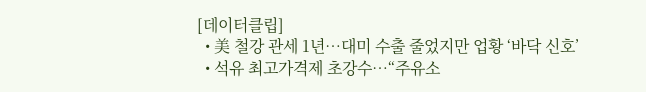[데이터클립]
  • 美 철강 관세 1년…대미 수출 줄었지만 업황 ‘바닥 신호’
  • 석유 최고가격제 초강수…“주유소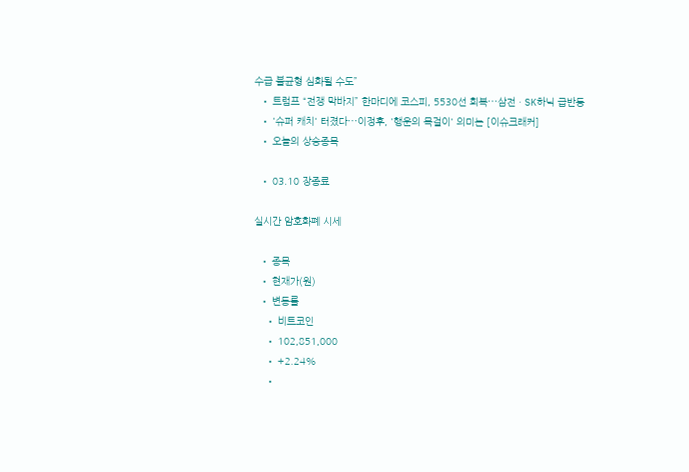수급 불균형 심화될 수도”
  • 트럼프 “전쟁 막바지” 한마디에 코스피, 5530선 회복⋯삼전ㆍSK하닉 급반등
  • '슈퍼 캐치' 터졌다⋯이정후, '행운의 목걸이' 의미는 [이슈크래커]
  • 오늘의 상승종목

  • 03.10 장종료

실시간 암호화폐 시세

  • 종목
  • 현재가(원)
  • 변동률
    • 비트코인
    • 102,851,000
    • +2.24%
    •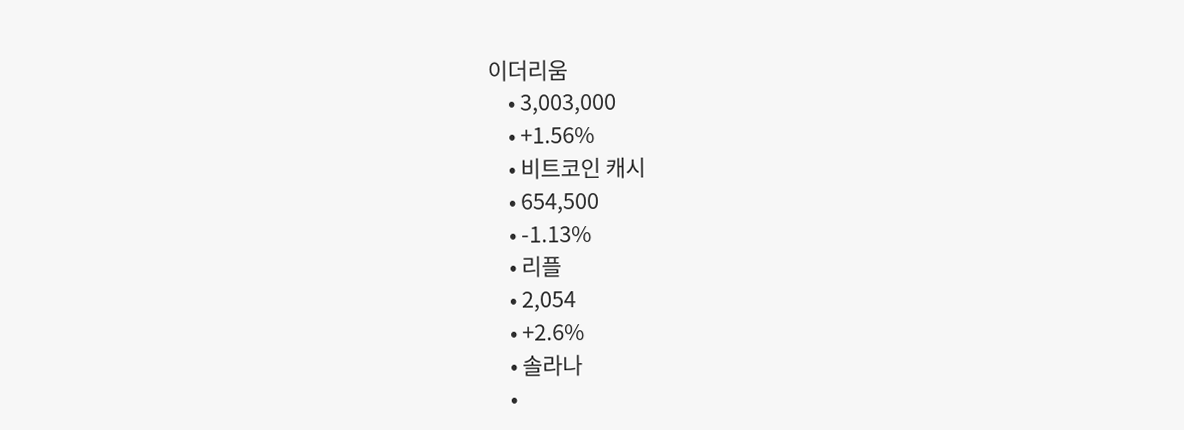이더리움
    • 3,003,000
    • +1.56%
    • 비트코인 캐시
    • 654,500
    • -1.13%
    • 리플
    • 2,054
    • +2.6%
    • 솔라나
    •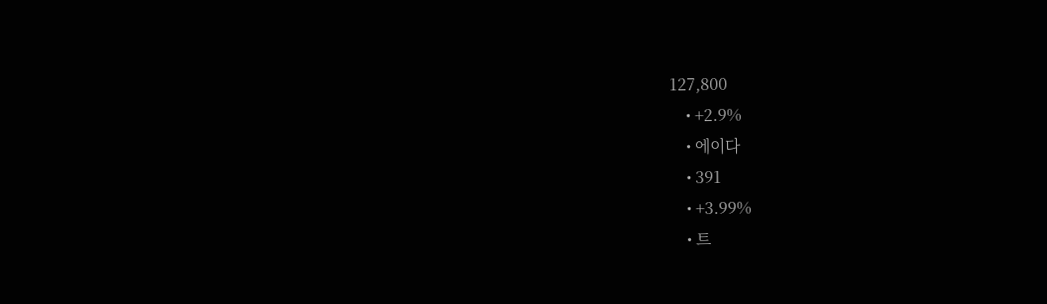127,800
    • +2.9%
    • 에이다
    • 391
    • +3.99%
    • 트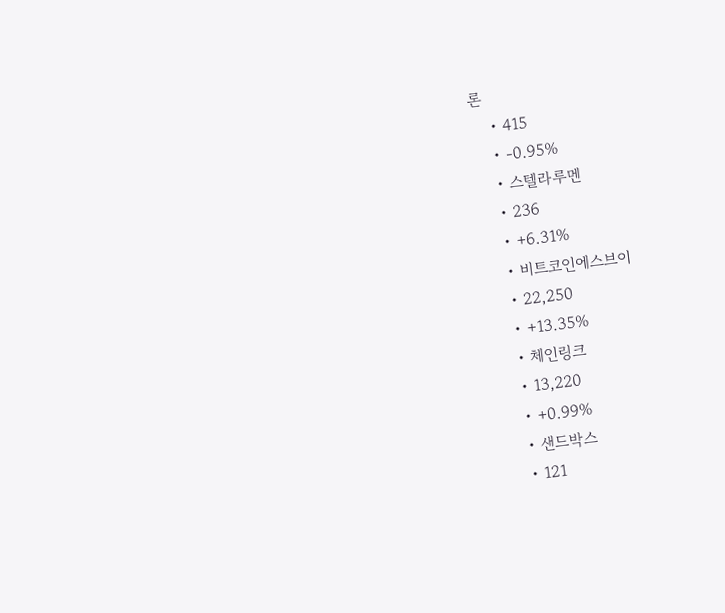론
    • 415
    • -0.95%
    • 스텔라루멘
    • 236
    • +6.31%
    • 비트코인에스브이
    • 22,250
    • +13.35%
    • 체인링크
    • 13,220
    • +0.99%
    • 샌드박스
    • 121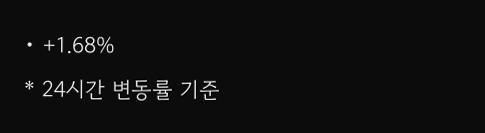• +1.68%
* 24시간 변동률 기준